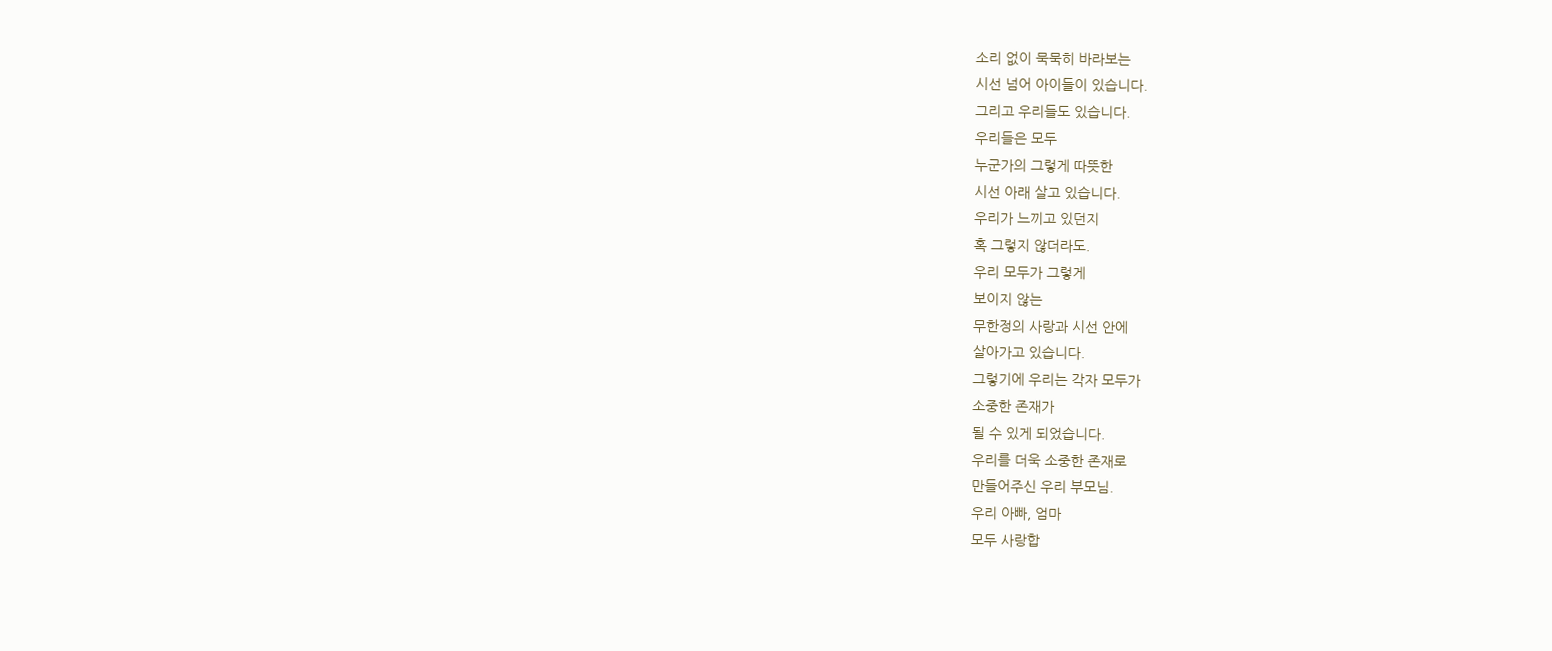소리 없이 묵묵히 바라보는
시선 넘어 아이들이 있습니다.
그리고 우리들도 있습니다.
우리들은 모두
누군가의 그렇게 따뜻한
시선 아래 살고 있습니다.
우리가 느끼고 있던지
혹 그렇지 않더라도.
우리 모두가 그렇게
보이지 않는
무한정의 사랑과 시선 안에
살아가고 있습니다.
그렇기에 우리는 각자 모두가
소중한 존재가
될 수 있게 되었습니다.
우리를 더욱 소중한 존재로
만들어주신 우리 부모님.
우리 아빠, 엄마
모두 사랑합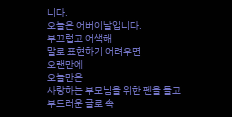니다.
오늘은 어버이날입니다.
부끄럽고 어색해
말로 표현하기 어려우면
오랜만에
오늘만은
사랑하는 부모님을 위한 펜을 들고
부드러운 글로 속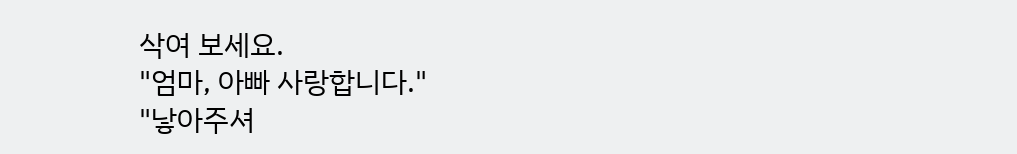삭여 보세요.
"엄마, 아빠 사랑합니다."
"낳아주셔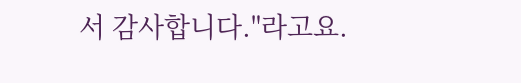서 감사합니다."라고요.